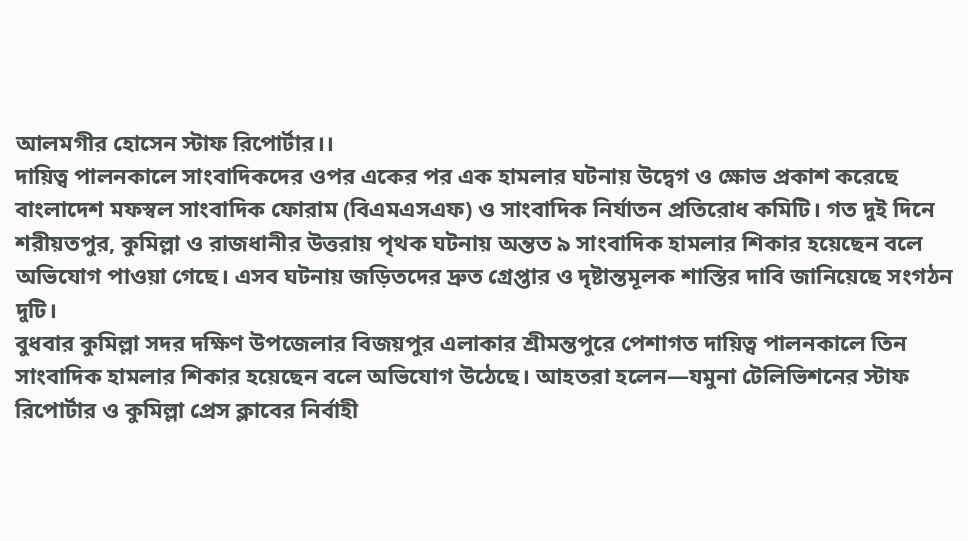আলমগীর হোসেন স্টাফ রিপোর্টার।।
দায়িত্ব পালনকালে সাংবাদিকদের ওপর একের পর এক হামলার ঘটনায় উদ্বেগ ও ক্ষোভ প্রকাশ করেছে বাংলাদেশ মফস্বল সাংবাদিক ফোরাম (বিএমএসএফ) ও সাংবাদিক নির্যাতন প্রতিরোধ কমিটি। গত দুই দিনে শরীয়তপুর, কুমিল্লা ও রাজধানীর উত্তরায় পৃথক ঘটনায় অন্তত ৯ সাংবাদিক হামলার শিকার হয়েছেন বলে অভিযোগ পাওয়া গেছে। এসব ঘটনায় জড়িতদের দ্রুত গ্রেপ্তার ও দৃষ্টান্তমূলক শাস্তির দাবি জানিয়েছে সংগঠন দুটি।
বুধবার কুমিল্লা সদর দক্ষিণ উপজেলার বিজয়পুর এলাকার শ্রীমন্তপুরে পেশাগত দায়িত্ব পালনকালে তিন সাংবাদিক হামলার শিকার হয়েছেন বলে অভিযোগ উঠেছে। আহতরা হলেন—যমুনা টেলিভিশনের স্টাফ রিপোর্টার ও কুমিল্লা প্রেস ক্লাবের নির্বাহী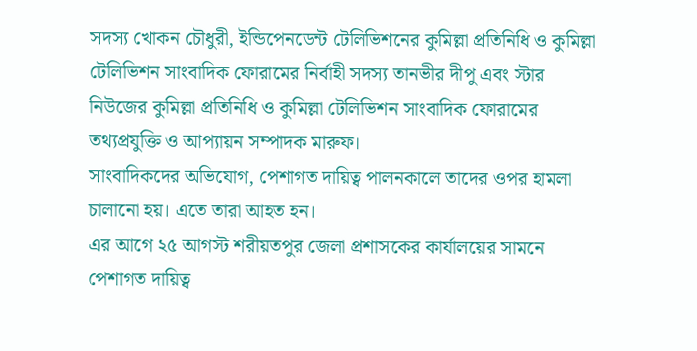সদস্য খোকন চৌধুরী, ইন্ডিপেনডেন্ট টেলিভিশনের কুমিল্লা প্রতিনিধি ও কুমিল্লা টেলিভিশন সাংবাদিক ফোরামের নির্বাহী সদস্য তানভীর দীপু এবং স্টার নিউজের কুমিল্লা প্রতিনিধি ও কুমিল্লা টেলিভিশন সাংবাদিক ফোরামের তথ্যপ্রযুক্তি ও আপ্যায়ন সম্পাদক মারুফ।
সাংবাদিকদের অভিযোগ, পেশাগত দায়িত্ব পালনকালে তাদের ওপর হামলা চালানো হয়। এতে তারা আহত হন।
এর আগে ২৫ আগস্ট শরীয়তপুর জেলা প্রশাসকের কার্যালয়ের সামনে পেশাগত দায়িত্ব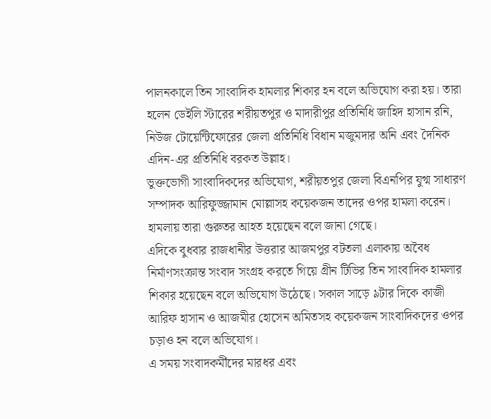পালনকালে তিন সাংবাদিক হামলার শিকার হন বলে অভিযোগ করা হয়। তারা হলেন ডেইলি স্টারের শরীয়তপুর ও মাদারীপুর প্রতিনিধি জাহিদ হাসান রনি, নিউজ টোয়েন্টিফোরের জেলা প্রতিনিধি বিধান মজুমদার অনি এবং দৈনিক এদিন-এর প্রতিনিধি বরকত উল্লাহ।
ভুক্তভোগী সাংবাদিকদের অভিযোগ, শরীয়তপুর জেলা বিএনপির যুগ্ম সাধারণ সম্পাদক আরিফুজ্জামান মোল্লাসহ কয়েকজন তাদের ওপর হামলা করেন। হামলায় তারা গুরুতর আহত হয়েছেন বলে জানা গেছে।
এদিকে বুধবার রাজধানীর উত্তরার আজমপুর বটতলা এলাকায় অবৈধ নির্মাণসংক্রান্ত সংবাদ সংগ্রহ করতে গিয়ে গ্রীন টিভির তিন সাংবাদিক হামলার শিকার হয়েছেন বলে অভিযোগ উঠেছে। সকাল সাড়ে ৯টার দিকে কাজী আরিফ হাসান ও আজমীর হোসেন অমিতসহ কয়েকজন সাংবাদিকদের ওপর চড়াও হন বলে অভিযোগ।
এ সময় সংবাদকর্মীদের মারধর এবং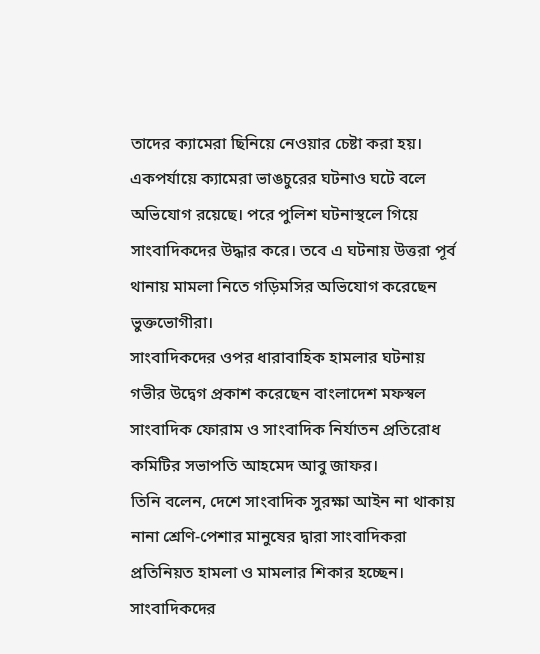তাদের ক্যামেরা ছিনিয়ে নেওয়ার চেষ্টা করা হয়। একপর্যায়ে ক্যামেরা ভাঙচুরের ঘটনাও ঘটে বলে অভিযোগ রয়েছে। পরে পুলিশ ঘটনাস্থলে গিয়ে সাংবাদিকদের উদ্ধার করে। তবে এ ঘটনায় উত্তরা পূর্ব থানায় মামলা নিতে গড়িমসির অভিযোগ করেছেন ভুক্তভোগীরা।
সাংবাদিকদের ওপর ধারাবাহিক হামলার ঘটনায় গভীর উদ্বেগ প্রকাশ করেছেন বাংলাদেশ মফস্বল সাংবাদিক ফোরাম ও সাংবাদিক নির্যাতন প্রতিরোধ কমিটির সভাপতি আহমেদ আবু জাফর।
তিনি বলেন, দেশে সাংবাদিক সুরক্ষা আইন না থাকায় নানা শ্রেণি-পেশার মানুষের দ্বারা সাংবাদিকরা প্রতিনিয়ত হামলা ও মামলার শিকার হচ্ছেন। সাংবাদিকদের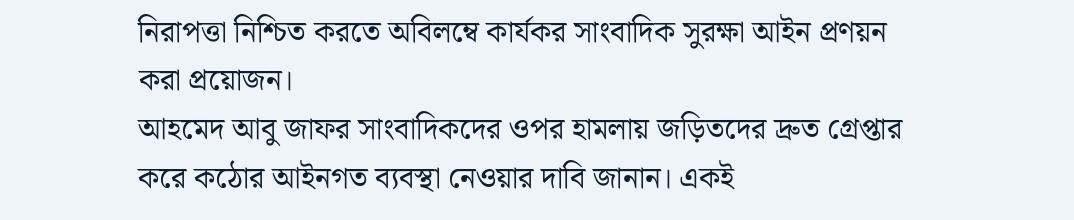নিরাপত্তা নিশ্চিত করতে অবিলম্বে কার্যকর সাংবাদিক সুরক্ষা আইন প্রণয়ন করা প্রয়োজন।
আহমেদ আবু জাফর সাংবাদিকদের ওপর হামলায় জড়িতদের দ্রুত গ্রেপ্তার করে কঠোর আইনগত ব্যবস্থা নেওয়ার দাবি জানান। একই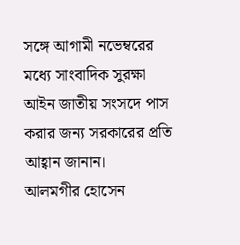সঙ্গে আগামী নভেম্বরের মধ্যে সাংবাদিক সুরক্ষা আইন জাতীয় সংসদে পাস করার জন্য সরকারের প্রতি আহ্বান জানান।
আলমগীর হোসেন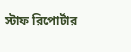স্টাফ রিপোর্টার